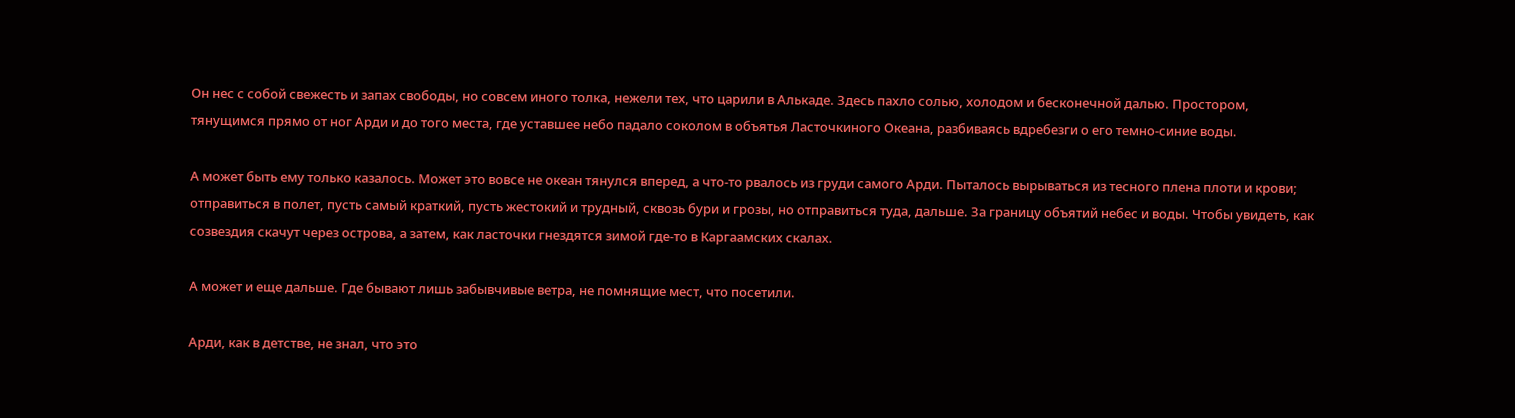Он нес с собой свежесть и запах свободы, но совсем иного толка, нежели тех, что царили в Алькаде. Здесь пахло солью, холодом и бесконечной далью. Простором, тянущимся прямо от ног Арди и до того места, где уставшее небо падало соколом в объятья Ласточкиного Океана, разбиваясь вдребезги о его темно-синие воды.

А может быть ему только казалось. Может это вовсе не океан тянулся вперед, а что-то рвалось из груди самого Арди. Пыталось вырываться из тесного плена плоти и крови; отправиться в полет, пусть самый краткий, пусть жестокий и трудный, сквозь бури и грозы, но отправиться туда, дальше. За границу объятий небес и воды. Чтобы увидеть, как созвездия скачут через острова, а затем, как ласточки гнездятся зимой где-то в Каргаамских скалах.

А может и еще дальше. Где бывают лишь забывчивые ветра, не помнящие мест, что посетили.

Арди, как в детстве, не знал, что это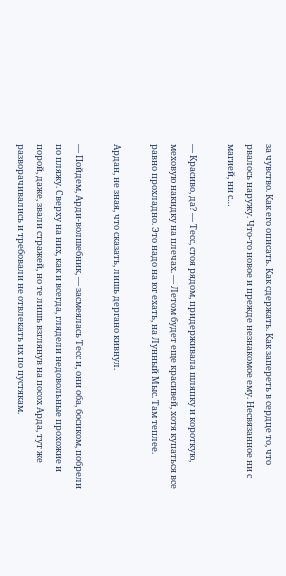за чувство. Как его описать. Как сдержать. Как запереть в сердце то, что рвалось наружу. Что-то новое и прежде незнакомое ему. Несвязанное ни с магией, ни с…

— Красиво, да? — Тесс, стоя рядом, придерживала шляпку и короткую, меховую накидку на плечах. — Летом будет еще красивей, хотя купаться все равно прохладно. Это надо на юг ехать, на Лунный Мыс. Там теплее.

Ардан, не зная, что сказать, лишь дергано кивнул.

— Пойдем, Арди-волшебник, — засмеялась Тесс и, они оба, босиком, побрели по пляжу. Сверху на них, как и всегда, глядели недовольные прохожие и порой, даже, звали стражей, но те лишь взглянув на посох Арда, тут же разворачивались и требовали не отвлекать их по пустякам.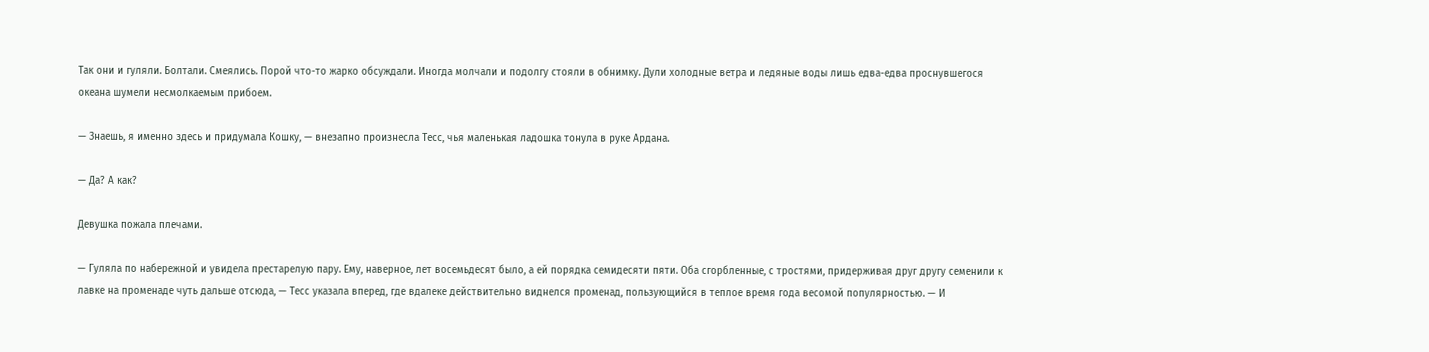Так они и гуляли. Болтали. Смеялись. Порой что-то жарко обсуждали. Иногда молчали и подолгу стояли в обнимку. Дули холодные ветра и ледяные воды лишь едва-едва проснувшегося океана шумели несмолкаемым прибоем.

— Знаешь, я именно здесь и придумала Кошку, — внезапно произнесла Тесс, чья маленькая ладошка тонула в руке Ардана.

— Да? А как?

Девушка пожала плечами.

— Гуляла по набережной и увидела престарелую пару. Ему, наверное, лет восемьдесят было, а ей порядка семидесяти пяти. Оба сгорбленные, с тростями, придерживая друг другу семенили к лавке на променаде чуть дальше отсюда, — Тесс указала вперед, где вдалеке действительно виднелся променад, пользующийся в теплое время года весомой популярностью. — И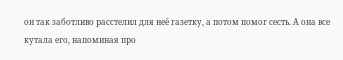он так заботливо расстелил для неё газетку, а потом помог сесть. А она все кутала его, напоминая про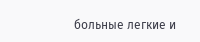больные легкие и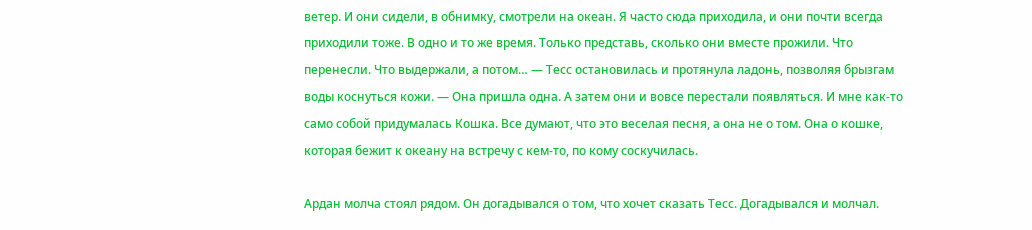ветер. И они сидели, в обнимку, смотрели на океан. Я часто сюда приходила, и они почти всегда приходили тоже. В одно и то же время. Только представь, сколько они вместе прожили. Что перенесли. Что выдержали, а потом… — Тесс остановилась и протянула ладонь, позволяя брызгам воды коснуться кожи. — Она пришла одна. А затем они и вовсе перестали появляться. И мне как-то само собой придумалась Кошка. Все думают, что это веселая песня, а она не о том. Она о кошке, которая бежит к океану на встречу с кем-то, по кому соскучилась.

Ардан молча стоял рядом. Он догадывался о том, что хочет сказать Тесс. Догадывался и молчал.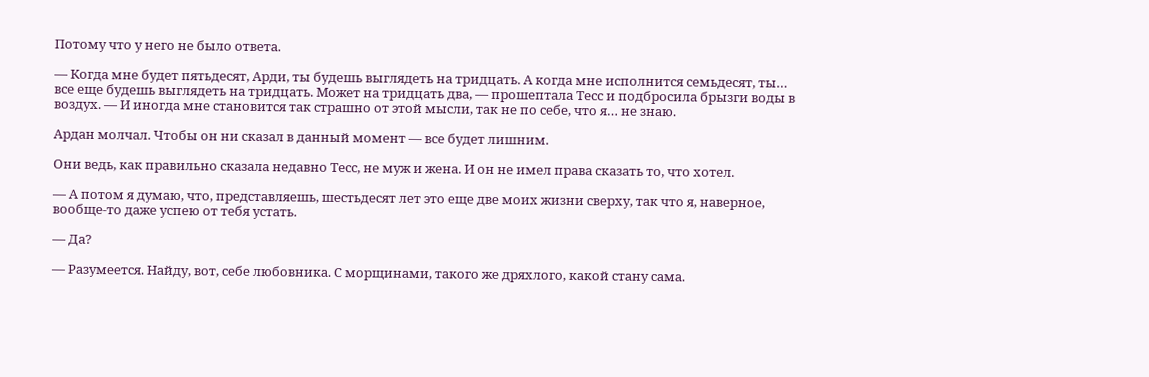Потому что у него не было ответа.

— Когда мне будет пятьдесят, Арди, ты будешь выглядеть на тридцать. А когда мне исполнится семьдесят, ты… все еще будешь выглядеть на тридцать. Может на тридцать два, — прошептала Тесс и подбросила брызги воды в воздух. — И иногда мне становится так страшно от этой мысли, так не по себе, что я… не знаю.

Ардан молчал. Чтобы он ни сказал в данный момент — все будет лишним.

Они ведь, как правильно сказала недавно Тесс, не муж и жена. И он не имел права сказать то, что хотел.

— А потом я думаю, что, представляешь, шестьдесят лет это еще две моих жизни сверху, так что я, наверное, вообще-то даже успею от тебя устать.

— Да?

— Разумеется. Найду, вот, себе любовника. С морщинами, такого же дряхлого, какой стану сама.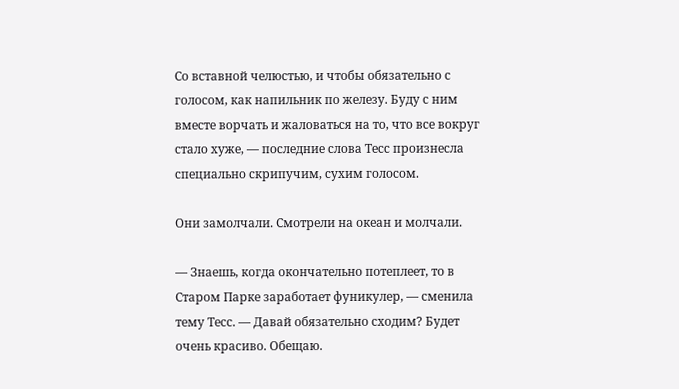Со вставной челюстью, и чтобы обязательно с голосом, как напильник по железу. Буду с ним вместе ворчать и жаловаться на то, что все вокруг стало хуже, — последние слова Тесс произнесла специально скрипучим, сухим голосом.

Они замолчали. Смотрели на океан и молчали.

— Знаешь, когда окончательно потеплеет, то в Старом Парке заработает фуникулер, — сменила тему Тесс. — Давай обязательно сходим? Будет очень красиво. Обещаю.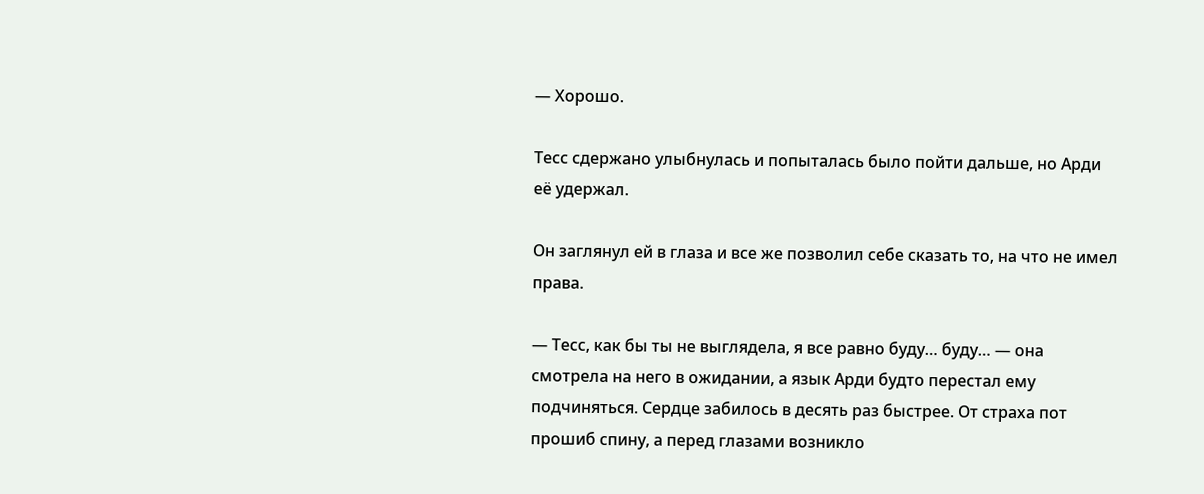— Хорошо.

Тесс сдержано улыбнулась и попыталась было пойти дальше, но Арди её удержал.

Он заглянул ей в глаза и все же позволил себе сказать то, на что не имел права.

— Тесс, как бы ты не выглядела, я все равно буду… буду… — она смотрела на него в ожидании, а язык Арди будто перестал ему подчиняться. Сердце забилось в десять раз быстрее. От страха пот прошиб спину, а перед глазами возникло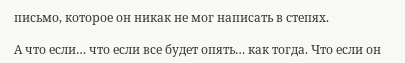письмо, которое он никак не мог написать в степях.

А что если… что если все будет опять… как тогда. Что если он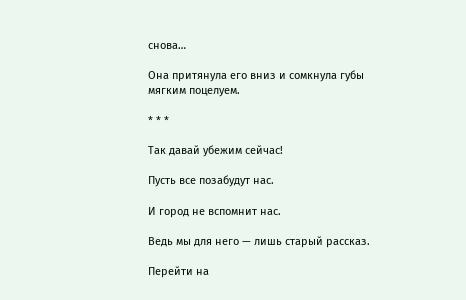снова…

Она притянула его вниз и сомкнула губы мягким поцелуем.

* * *

Так давай убежим сейчас!

Пусть все позабудут нас.

И город не вспомнит нас.

Ведь мы для него — лишь старый рассказ.

Перейти на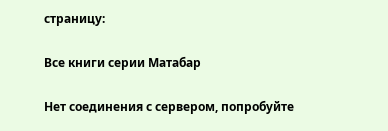страницу:

Все книги серии Матабар

Нет соединения с сервером, попробуйте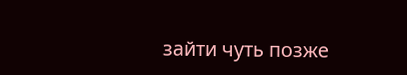зайти чуть позже